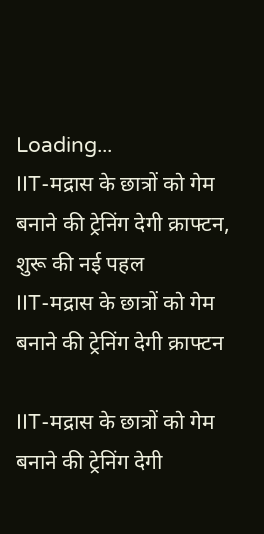Loading...
IIT-मद्रास के छात्रों को गेम बनाने की ट्रेनिंग देगी क्राफ्टन, शुरू की नई पहल
IIT-मद्रास के छात्रों को गेम बनाने की ट्रेनिंग देगी क्राफ्टन

IIT-मद्रास के छात्रों को गेम बनाने की ट्रेनिंग देगी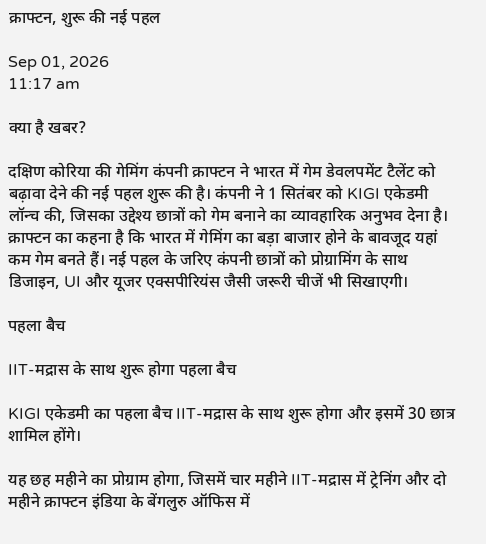क्राफ्टन, शुरू की नई पहल

Sep 01, 2026
11:17 am

क्या है खबर?

दक्षिण कोरिया की गेमिंग कंपनी क्राफ्टन ने भारत में गेम डेवलपमेंट टैलेंट को बढ़ावा देने की नई पहल शुरू की है। कंपनी ने 1 सितंबर को KIGI एकेडमी लॉन्च की, जिसका उद्देश्य छात्रों को गेम बनाने का व्यावहारिक अनुभव देना है। क्राफ्टन का कहना है कि भारत में गेमिंग का बड़ा बाजार होने के बावजूद यहां कम गेम बनते हैं। नई पहल के जरिए कंपनी छात्रों को प्रोग्रामिंग के साथ डिजाइन, UI और यूजर एक्सपीरियंस जैसी जरूरी चीजें भी सिखाएगी।

पहला बैच

IIT-मद्रास के साथ शुरू होगा पहला बैच

KIGI एकेडमी का पहला बैच IIT-मद्रास के साथ शुरू होगा और इसमें 30 छात्र शामिल होंगे।

यह छह महीने का प्रोग्राम होगा, जिसमें चार महीने IIT-मद्रास में ट्रेनिंग और दो महीने क्राफ्टन इंडिया के बेंगलुरु ऑफिस में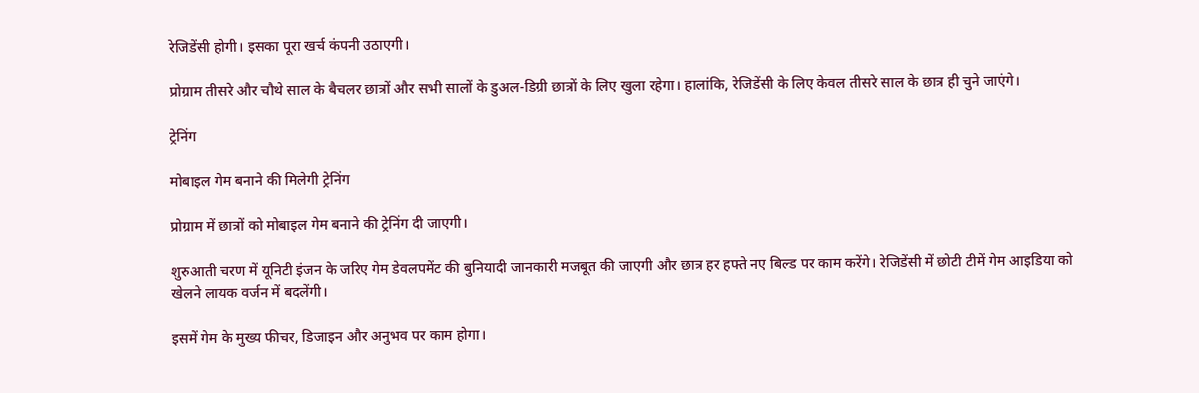रेजिडेंसी होगी। इसका पूरा खर्च कंपनी उठाएगी।

प्रोग्राम तीसरे और चौथे साल के बैचलर छात्रों और सभी सालों के डुअल-डिग्री छात्रों के लिए खुला रहेगा। हालांकि, रेजिडेंसी के लिए केवल तीसरे साल के छात्र ही चुने जाएंगे।

ट्रेनिंग

मोबाइल गेम बनाने की मिलेगी ट्रेनिंग

प्रोग्राम में छात्रों को मोबाइल गेम बनाने की ट्रेनिंग दी जाएगी।

शुरुआती चरण में यूनिटी इंजन के जरिए गेम डेवलपमेंट की बुनियादी जानकारी मजबूत की जाएगी और छात्र हर हफ्ते नए बिल्ड पर काम करेंगे। रेजिडेंसी में छोटी टीमें गेम आइडिया को खेलने लायक वर्जन में बदलेंगी।

इसमें गेम के मुख्य फीचर, डिजाइन और अनुभव पर काम होगा।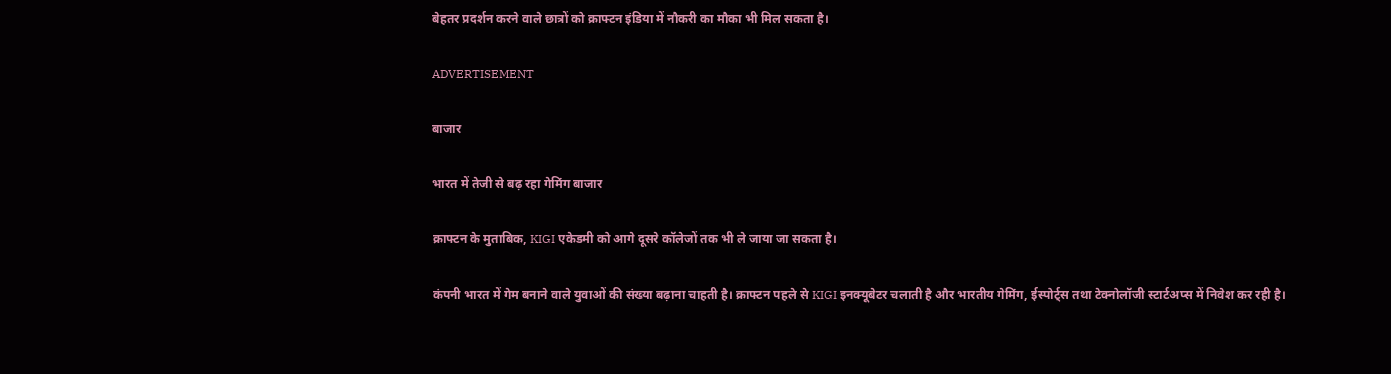बेहतर प्रदर्शन करने वाले छात्रों को क्राफ्टन इंडिया में नौकरी का मौका भी मिल सकता है।

ADVERTISEMENT

बाजार

भारत में तेजी से बढ़ रहा गेमिंग बाजार

क्राफ्टन के मुताबिक, KIGI एकेडमी को आगे दूसरे कॉलेजों तक भी ले जाया जा सकता है।

कंपनी भारत में गेम बनाने वाले युवाओं की संख्या बढ़ाना चाहती है। क्राफ्टन पहले से KIGI इनक्यूबेटर चलाती है और भारतीय गेमिंग, ईस्पोर्ट्स तथा टेक्नोलॉजी स्टार्टअप्स में निवेश कर रही है।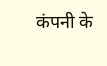कंपनी के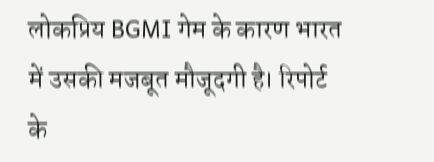लोकप्रिय BGMI गेम के कारण भारत में उसकी मजबूत मौजूदगी है। रिपोर्ट के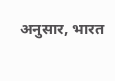अनुसार, भारत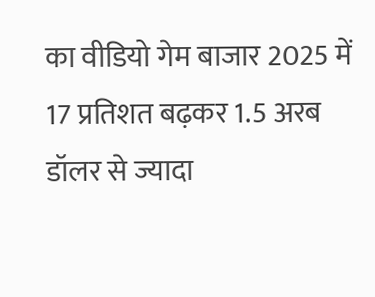का वीडियो गेम बाजार 2025 में 17 प्रतिशत बढ़कर 1.5 अरब डॉलर से ज्यादा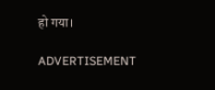हो गया।

ADVERTISEMENT